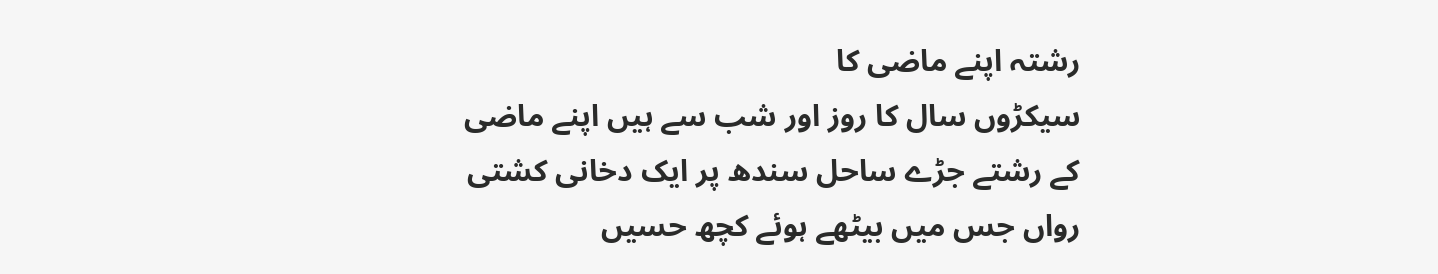رشتہ اپنے ماضی کا
سیکڑوں سال کا روز اور شب سے ہیں اپنے ماضی کے رشتے جڑے ساحل سندھ پر ایک دخانی کشتی رواں جس میں بیٹھے ہوئے کچھ حسیں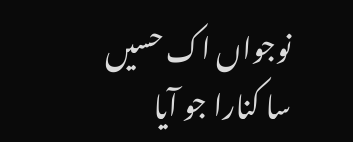نوجواں اک حسیں سا کنارا جو آیا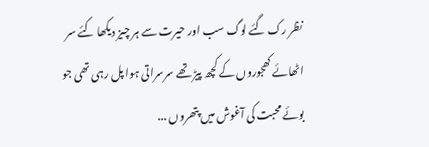نظر رک گئے لوگ سب اور حیرت سے ہر چیز دیکھا کئے سر اٹھائے کھجوروں کے کچھ پیڑ تھے سرسراتی ہوا پل رہی تھی جو بوئے محبت کی آغوش میں پتھروں ...